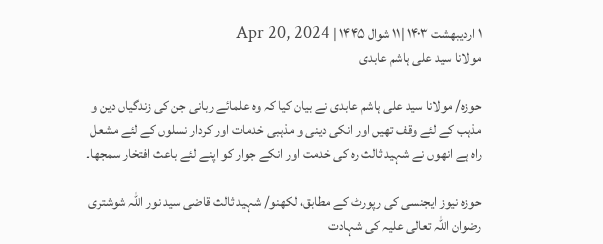۱ اردیبهشت ۱۴۰۳ |۱۱ شوال ۱۴۴۵ | Apr 20, 2024
مولانا سید علی ہاشم عابدی

حوزہ/ مولانا سید علی ہاشم عابدی نے بیان کیا کہ وہ علمائے ربانی جن کی زندگیاں دین و مذہب کے لئے وقف تھیں اور انکی دینی و مذہبی خدمات اور کردار نسلوں کے لئے مشعل راہ ہے انھوں نے شہید ثالث رہ کی خدمت اور انکے جوار کو اپنے لئے باعث افتخار سمجھا۔

حوزہ نیوز ایجنسی کی رپورٹ کے مطابق، لکھنو/ شہید ثالث قاضی سید نور اللہ شوشتری رضوان اللہ تعالی علیہ کی شہادت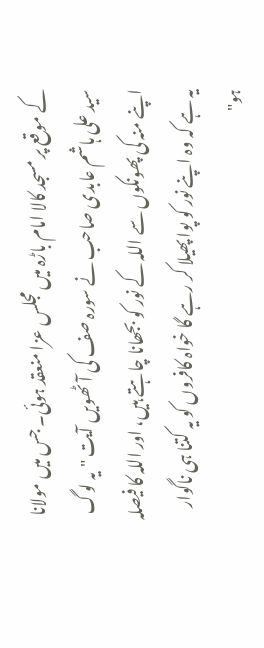کے موقع پر مسجد کالا امام باڑہ میں مجلس عزا منعقد ہوئی۔ جس میں مولانا سید علی ہاشم عابدی صاحب نے سورہ صف کی آٹھویں آیت "یہ لوگ اپنے منہ کی پھونکوں سے اللہ کے نور کو بجھانا چاہتے ہیں، اور اللہ کا فیصلہ یہ ہے کہ وہ اپنے نور کو پوا پھیلا کر رہے گا خواہ کافروں کو یہ کتنا ہی ناگوار ہو"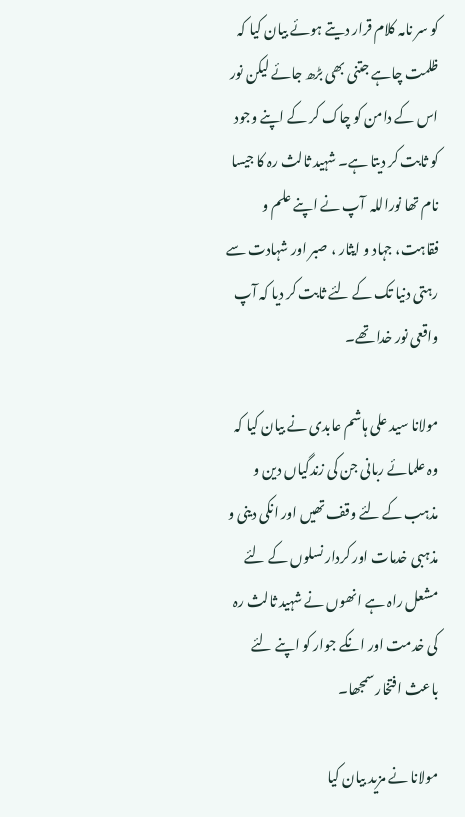کو سر نامہ کلام قرار دیتے ہوئے بیان کیا کہ ظلمت چاہے جتنی بھی بڑھ جائے لیکن نور اس کے دامن کو چاک کر کے اپنے وجود کو ثابت کر دیتا ہے۔ شہید ثالث رہ کا جیسا نام تھا نوراللہ  آپ نے اپنے علم و فقاہت، جہاد و ایثار ، صبر اور شہادت سے رہتی دنیا تک کے لئے ثابت کر دیا کہ آپ واقعی نور خدا تھے۔

مولانا سید علی ہاشم عابدی نے بیان کیا کہ وہ علمائے ربانی جن کی زندگیاں دین و مذہب کے لئے وقف تھیں اور انکی دینی و مذہبی خدمات اور کردار نسلوں کے لئے مشعل راہ ہے انھوں نے شہید ثالث رہ کی خدمت اور انکے جوار کو اپنے لئے باعث افتخار سمجھا۔

مولانا نے مزید بیان کیا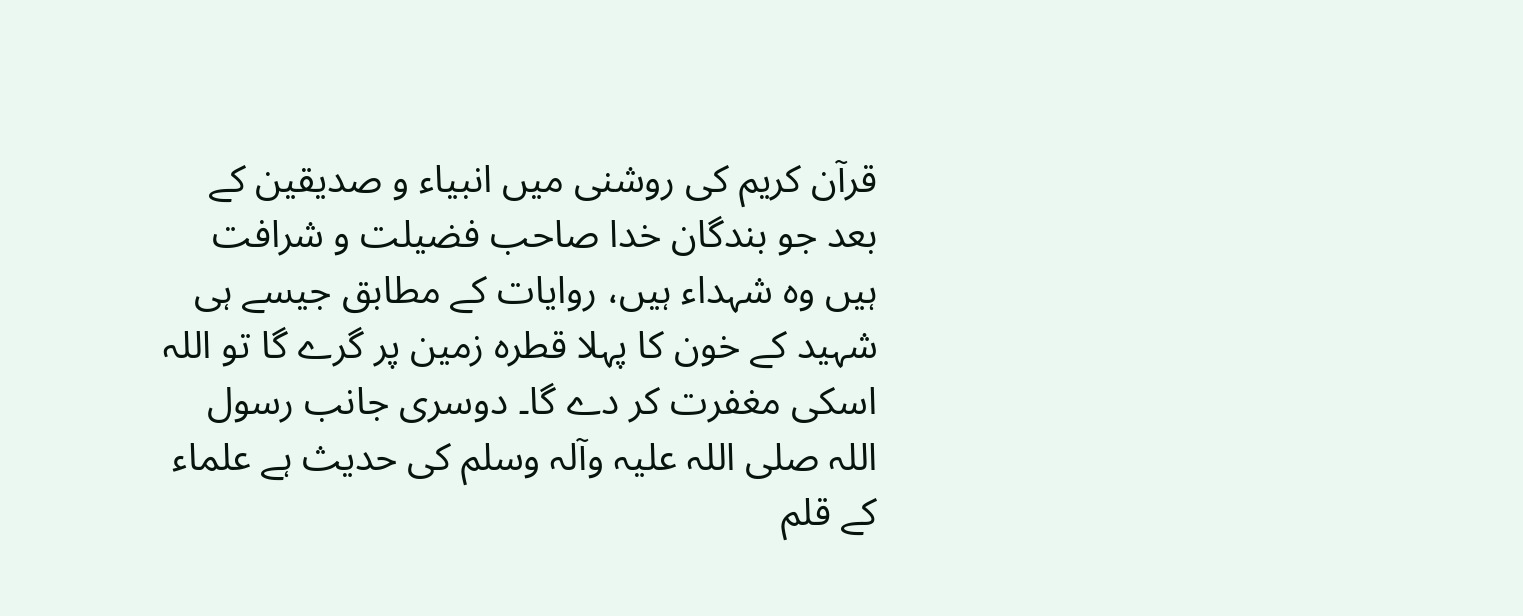قرآن کریم کی روشنی میں انبیاء و صدیقین کے بعد جو بندگان خدا صاحب فضیلت و شرافت ہیں وہ شہداء ہیں، روایات کے مطابق جیسے ہی شہید کے خون کا پہلا قطرہ زمین پر گرے گا تو اللہ اسکی مغفرت کر دے گا۔ دوسری جانب رسول اللہ صلی اللہ علیہ وآلہ وسلم کی حدیث ہے علماء کے قلم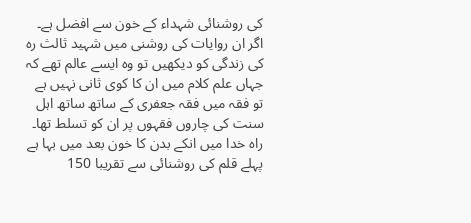کی روشنائی شہداء کے خون سے افضل ہے۔ اگر ان روایات کی روشنی میں شہید ثالث رہ کی زندگی کو دیکھیں تو وہ ایسے عالم تھے کہ جہاں علم کلام میں ان کا کوی ثانی نہیں ہے تو فقہ میں فقہ جعفری کے ساتھ ساتھ اہل سنت کی چاروں فقہوں پر ان کو تسلط تھا۔ راہ خدا میں انکے بدن کا خون بعد میں بہا ہے پہلے قلم کی روشنائی سے تقریبا 150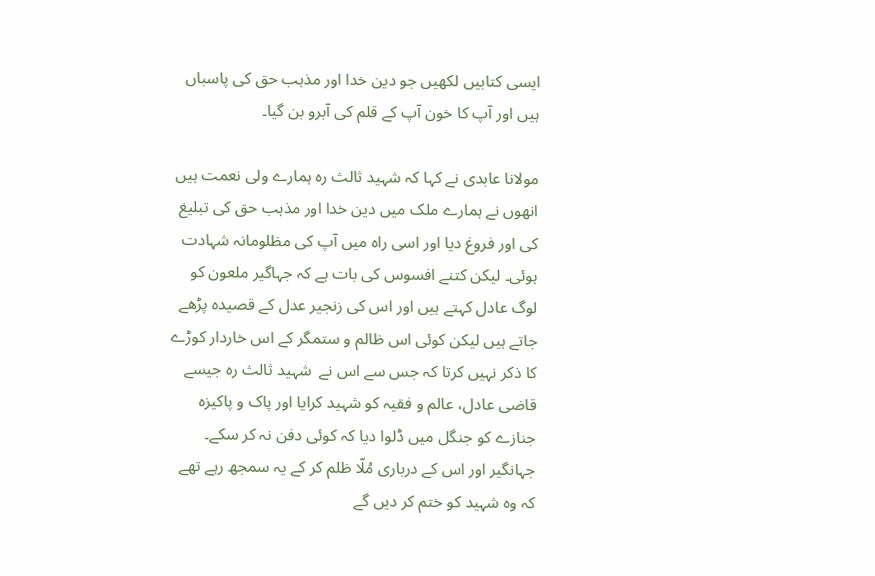ایسی کتابیں لکھیں جو دین خدا اور مذہب حق کی پاسباں ہیں اور آپ کا خون آپ کے قلم کی آبرو بن گیا۔

مولانا عابدی نے کہا کہ شہید ثالث رہ ہمارے ولی نعمت ہیں انھوں نے ہمارے ملک میں دین خدا اور مذہب حق کی تبلیغ کی اور فروغ دیا اور اسی راہ میں آپ کی مظلومانہ شہادت ہوئی۔ لیکن کتنے افسوس کی بات ہے کہ جہاگیر ملعون کو لوگ عادل کہتے ہیں اور اس کی زنجیر عدل کے قصیدہ پڑھے جاتے ہیں لیکن کوئی اس ظالم و ستمگر کے اس خاردار کوڑے کا ذکر نہیں کرتا کہ جس سے اس نے  شہید ثالث رہ جیسے قاضی عادل، عالم و فقیہ کو شہید کرایا اور پاک و پاکیزہ جنازے کو جنگل میں ڈلوا دیا کہ کوئی دفن نہ کر سکے۔ جہانگیر اور اس کے درباری مُلّا ظلم کر کے یہ سمجھ رہے تھے کہ وہ شہید کو ختم کر دیں گے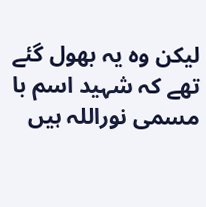لیکن وہ یہ بھول گئے تھے کہ شہید اسم با مسمی نوراللہ ہیں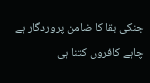جنکی بقا کا ضامن پروردگار ہے چاہے کافروں کتنا ہی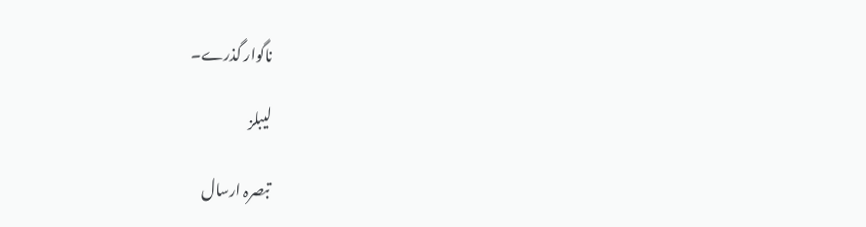ناگوار گذرے۔

لیبلز

تبصرہ ارسال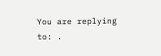You are replying to: .